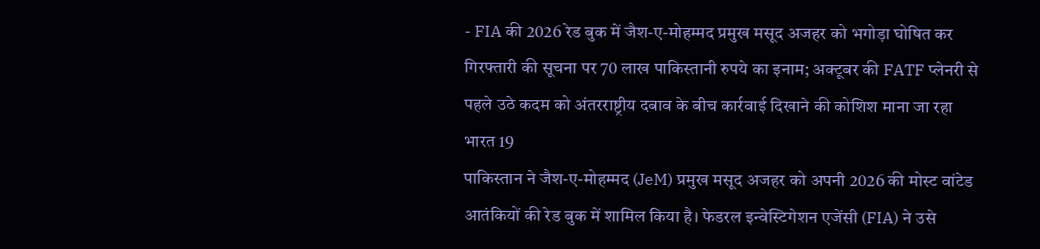- FIA की 2026 रेड बुक में जैश-ए-मोहम्मद प्रमुख मसूद अजहर को भगोड़ा घोषित कर गिरफ्तारी की सूचना पर 70 लाख पाकिस्तानी रुपये का इनाम; अक्टूबर की FATF प्लेनरी से पहले उठे कदम को अंतरराष्ट्रीय दबाव के बीच कार्रवाई दिखाने की कोशिश माना जा रहा
भारत 19
पाकिस्तान ने जैश-ए-मोहम्मद (JeM) प्रमुख मसूद अजहर को अपनी 2026 की मोस्ट वांटेड आतंकियों की रेड बुक में शामिल किया है। फेडरल इन्वेस्टिगेशन एजेंसी (FIA) ने उसे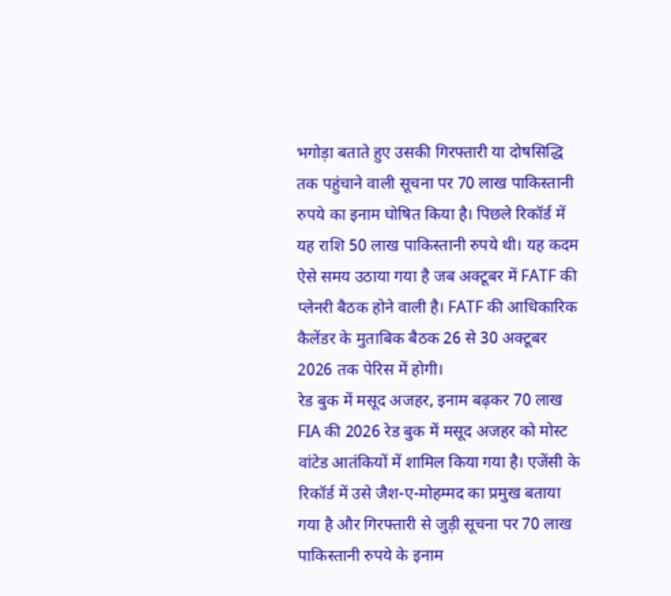भगोड़ा बताते हुए उसकी गिरफ्तारी या दोषसिद्धि तक पहुंचाने वाली सूचना पर 70 लाख पाकिस्तानी रुपये का इनाम घोषित किया है। पिछले रिकॉर्ड में यह राशि 50 लाख पाकिस्तानी रुपये थी। यह कदम ऐसे समय उठाया गया है जब अक्टूबर में FATF की प्लेनरी बैठक होने वाली है। FATF की आधिकारिक कैलेंडर के मुताबिक बैठक 26 से 30 अक्टूबर 2026 तक पेरिस में होगी।
रेड बुक में मसूद अजहर, इनाम बढ़कर 70 लाख
FIA की 2026 रेड बुक में मसूद अजहर को मोस्ट वांटेड आतंकियों में शामिल किया गया है। एजेंसी के रिकॉर्ड में उसे जैश-ए-मोहम्मद का प्रमुख बताया गया है और गिरफ्तारी से जुड़ी सूचना पर 70 लाख पाकिस्तानी रुपये के इनाम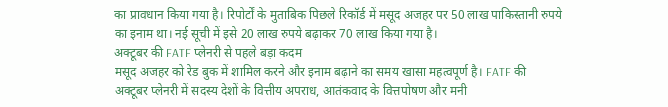का प्रावधान किया गया है। रिपोर्टों के मुताबिक पिछले रिकॉर्ड में मसूद अजहर पर 50 लाख पाकिस्तानी रुपये का इनाम था। नई सूची में इसे 20 लाख रुपये बढ़ाकर 70 लाख किया गया है।
अक्टूबर की FATF प्लेनरी से पहले बड़ा कदम
मसूद अजहर को रेड बुक में शामिल करने और इनाम बढ़ाने का समय खासा महत्वपूर्ण है। FATF की अक्टूबर प्लेनरी में सदस्य देशों के वित्तीय अपराध, आतंकवाद के वित्तपोषण और मनी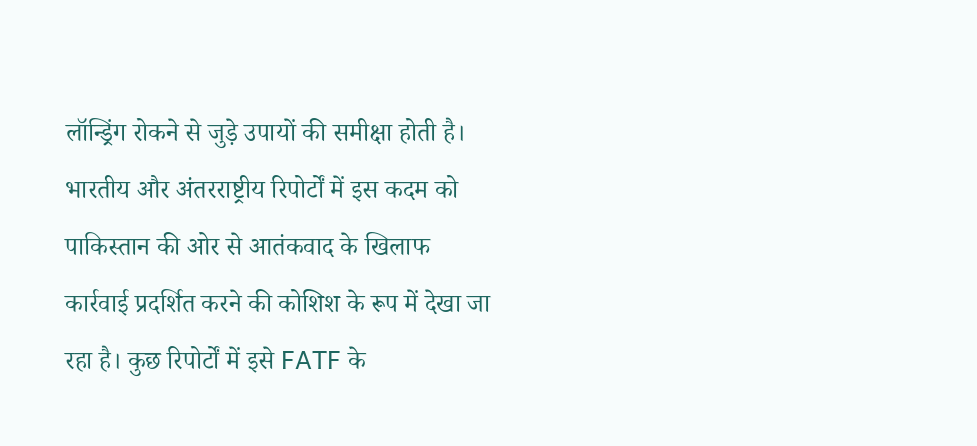लॉन्ड्रिंग रोकने से जुड़े उपायों की समीक्षा होती है। भारतीय और अंतरराष्ट्रीय रिपोर्टों में इस कदम को पाकिस्तान की ओर से आतंकवाद के खिलाफ कार्रवाई प्रदर्शित करने की कोशिश के रूप में देखा जा रहा है। कुछ रिपोर्टों में इसे FATF के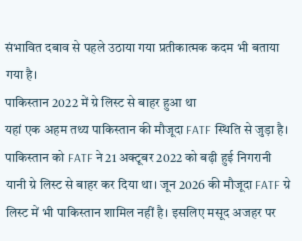संभावित दबाव से पहले उठाया गया प्रतीकात्मक कदम भी बताया गया है।
पाकिस्तान 2022 में ग्रे लिस्ट से बाहर हुआ था
यहां एक अहम तथ्य पाकिस्तान की मौजूदा FATF स्थिति से जुड़ा है। पाकिस्तान को FATF ने 21 अक्टूबर 2022 को बढ़ी हुई निगरानी यानी ग्रे लिस्ट से बाहर कर दिया था। जून 2026 की मौजूदा FATF ग्रे लिस्ट में भी पाकिस्तान शामिल नहीं है। इसलिए मसूद अजहर पर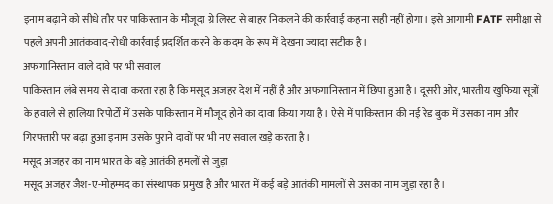इनाम बढ़ाने को सीधे तौर पर पाकिस्तान के मौजूदा ग्रे लिस्ट से बाहर निकलने की कार्रवाई कहना सही नहीं होगा। इसे आगामी FATF समीक्षा से पहले अपनी आतंकवाद-रोधी कार्रवाई प्रदर्शित करने के कदम के रूप में देखना ज्यादा सटीक है।
अफगानिस्तान वाले दावे पर भी सवाल
पाकिस्तान लंबे समय से दावा करता रहा है कि मसूद अजहर देश में नहीं है और अफगानिस्तान में छिपा हुआ है। दूसरी ओर, भारतीय खुफिया सूत्रों के हवाले से हालिया रिपोर्टों में उसके पाकिस्तान में मौजूद होने का दावा किया गया है। ऐसे में पाकिस्तान की नई रेड बुक में उसका नाम और गिरफ्तारी पर बढ़ा हुआ इनाम उसके पुराने दावों पर भी नए सवाल खड़े करता है।
मसूद अजहर का नाम भारत के बड़े आतंकी हमलों से जुड़ा
मसूद अजहर जैश-ए-मोहम्मद का संस्थापक प्रमुख है और भारत में कई बड़े आतंकी मामलों से उसका नाम जुड़ा रहा है।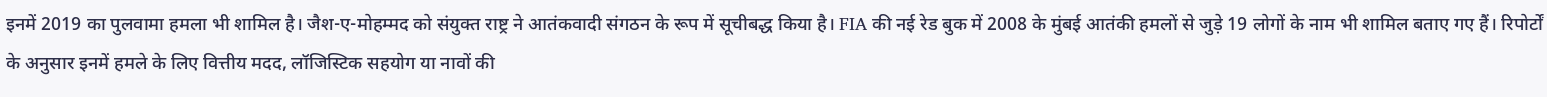इनमें 2019 का पुलवामा हमला भी शामिल है। जैश-ए-मोहम्मद को संयुक्त राष्ट्र ने आतंकवादी संगठन के रूप में सूचीबद्ध किया है। FIA की नई रेड बुक में 2008 के मुंबई आतंकी हमलों से जुड़े 19 लोगों के नाम भी शामिल बताए गए हैं। रिपोर्टों के अनुसार इनमें हमले के लिए वित्तीय मदद, लॉजिस्टिक सहयोग या नावों की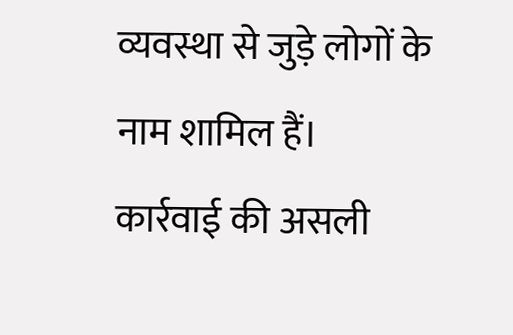व्यवस्था से जुड़े लोगों के नाम शामिल हैं।
कार्रवाई की असली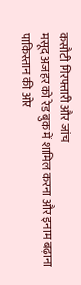कसौटी गिरफ्तारी और जांच
मसूद अजहर को रेड बुक में शामिल करना और इनाम बढ़ाना पाकिस्तान की ओर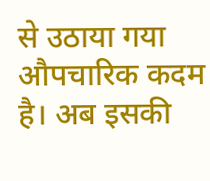से उठाया गया औपचारिक कदम है। अब इसकी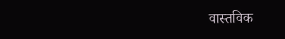वास्तविक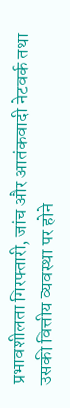प्रभावशीलता गिरफ्तारी, जांच और आतंकवादी नेटवर्क तथा उसकी वित्तीय व्यवस्था पर होने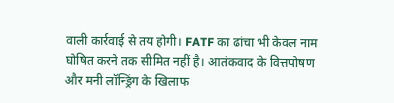वाली कार्रवाई से तय होगी। FATF का ढांचा भी केवल नाम घोषित करने तक सीमित नहीं है। आतंकवाद के वित्तपोषण और मनी लॉन्ड्रिंग के खिलाफ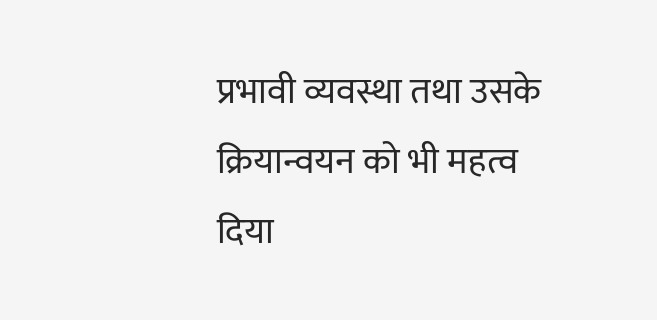प्रभावी व्यवस्था तथा उसके क्रियान्वयन को भी महत्व दिया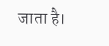जाता है।